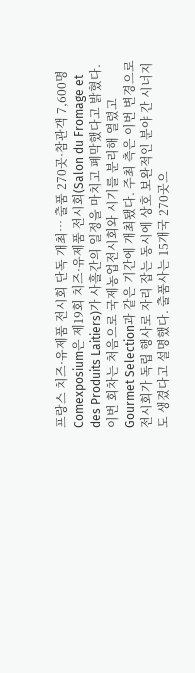프랑스 치즈·유제품 전시회 단독 개최… 출품 270곳·참관객 7,600명
Comexposium은 제19회 치즈·유제품 전시회(Salon du Fromage et des Produits Laitiers)가 사흘간의 일정을 마치고 폐막했다고 밝혔다. 이번 회차는 처음으로 국제농업전시회와 시기를 분리해 열렸고 Gourmet Selection과 같은 기간에 개최됐다. 주최 측은 이번 변경으로 전시회가 독립 행사로 자리 잡는 동시에 상호 보완적인 분야 간 시너지도 생겼다고 설명했다. 출품사는 15개국 270곳으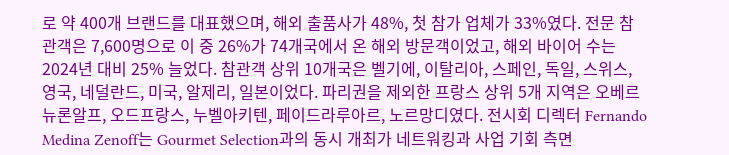로 약 400개 브랜드를 대표했으며, 해외 출품사가 48%, 첫 참가 업체가 33%였다. 전문 참관객은 7,600명으로 이 중 26%가 74개국에서 온 해외 방문객이었고, 해외 바이어 수는 2024년 대비 25% 늘었다. 참관객 상위 10개국은 벨기에, 이탈리아, 스페인, 독일, 스위스, 영국, 네덜란드, 미국, 알제리, 일본이었다. 파리권을 제외한 프랑스 상위 5개 지역은 오베르뉴론알프, 오드프랑스, 누벨아키텐, 페이드라루아르, 노르망디였다. 전시회 디렉터 Fernando Medina Zenoff는 Gourmet Selection과의 동시 개최가 네트워킹과 사업 기회 측면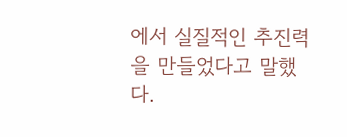에서 실질적인 추진력을 만들었다고 말했다.